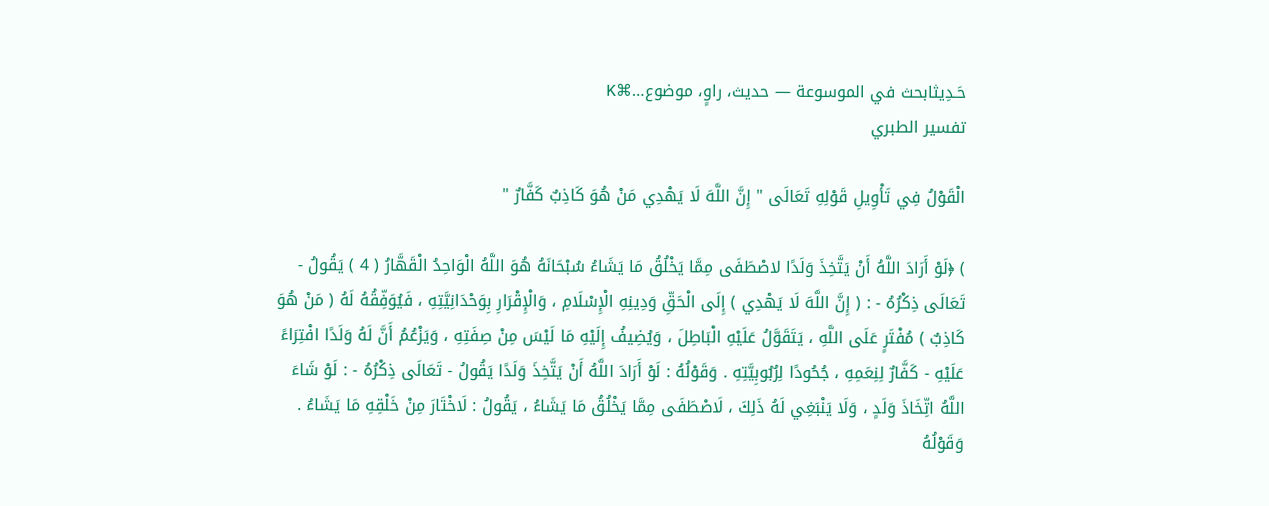حَـدِيثابحث في الموسوعة — حديث، راوٍ، موضوع…⌘K
تفسير الطبري

الْقَوْلُ فِي تَأْوِيلِ قَوْلِهِ تَعَالَى " إِنَّ اللَّهَ لَا يَهْدِي مَنْ هُوَ كَاذِبٌ كَفَّارٌ "

) ﴿لَوْ أَرَادَ اللَّهُ أَنْ يَتَّخِذَ وَلَدًا لاصْطَفَى مِمَّا يَخْلُقُ مَا يَشَاءُ سُبْحَانَهُ هُوَ اللَّهُ الْوَاحِدُ الْقَهَّارُ ( 4 ) يَقُولُ - تَعَالَى ذِكْرُهُ - : ( إِنَّ اللَّهَ لَا يَهْدِي ) إِلَى الْحَقِّ وَدِينِهِ الْإِسْلَامِ ، وَالْإِقْرَارِ بِوَحْدَانِيَّتِهِ ، فَيُوَفِّقُهُ لَهُ ( مَنْ هُوَ كَاذِبٌ ) مُفْتَرٍ عَلَى اللَّهِ ، يَتَقَوَّلُ عَلَيْهِ الْبَاطِلَ ، وَيُضِيفُ إِلَيْهِ مَا لَيْسَ مِنْ صِفَتِهِ ، وَيَزْعُمُ أَنَّ لَهُ وَلَدًا افْتِرَاءً عَلَيْهِ - كَفَّارٌ لِنِعَمِهِ ، جُحُودًا لِرُبُوبِيَّتِهِ . وَقَوْلُهُ : لَوْ أَرَادَ اللَّهُ أَنْ يَتَّخِذَ وَلَدًا يَقُولُ - تَعَالَى ذِكْرُهُ - : لَوْ شَاءَ اللَّهُ اتِّخَاذَ وَلَدٍ ، وَلَا يَنْبَغِي لَهُ ذَلِكَ ، لَاصْطَفَى مِمَّا يَخْلُقُ مَا يَشَاءُ ، يَقُولُ : لَاخْتَارَ مِنْ خَلْقِهِ مَا يَشَاءُ . وَقَوْلُهُ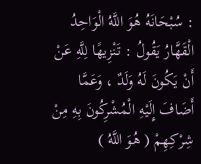: سُبْحَانَهُ هُوَ اللَّهُ الْوَاحِدُ الْقَهَّارُ يَقُولُ : تَنْزِيهًا لِلَّهِ عَنْ أَنْ يَكُونَ لَهُ وَلَدٌ ، وَعَمَّا أَضَافَ إِلَيْهِ الْمُشْرِكُونَ بِهِ مِنْ شِرْكِهِمْ ( هُوَ اللَّهُ )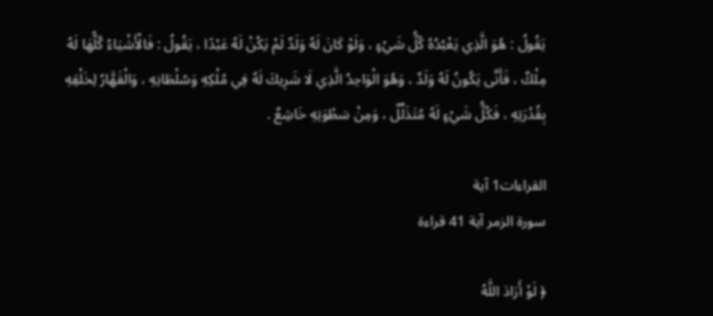يَقُولُ : هُوَ الَّذِي يَعْبُدُهُ كُلُّ شَيْءٍ ، وَلَوْ كَانَ لَهُ وَلَدٌ لَمْ يَكُنْ لَهُ عَبْدًا ، يَقُولُ : فَالْأَشْيَاءُ كُلُّهَا لَهُ مِلْكٌ ، فَأَنَّى يَكُونُ لَهُ وَلَدٌ ، وَهُوَ الْوَاحِدُ الَّذِي لَا شَرِيكَ لَهُ فِي مُلْكِهِ وَسُلْطَانِهِ ، وَالْقَهَّارُ لِخَلْقِهِ بِقُدْرَتِهِ ، فَكُلُّ شَيْءٍ لَهُ مُتَذَلِّلٌ ، وَمِنْ سَطْوَتِهِ خَاشِعٌ .

القراءات1 آية
سورة الزمر آية 41 قراءة

﴿ لَوْ أَرَادَ اللَّهُ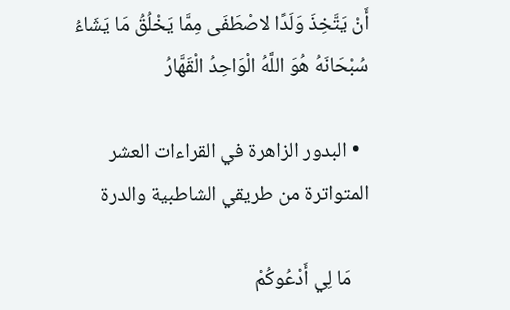أَنْ يَتَّخِذَ وَلَدًا لاصْطَفَى مِمَّا يَخْلُقُ مَا يَشَاءُ سُبْحَانَهُ هُوَ اللَّهُ الْوَاحِدُ الْقَهَّارُ

  • البدور الزاهرة في القراءات العشر المتواترة من طريقي الشاطبية والدرة

    مَا لِي أَدْعُوكُمْ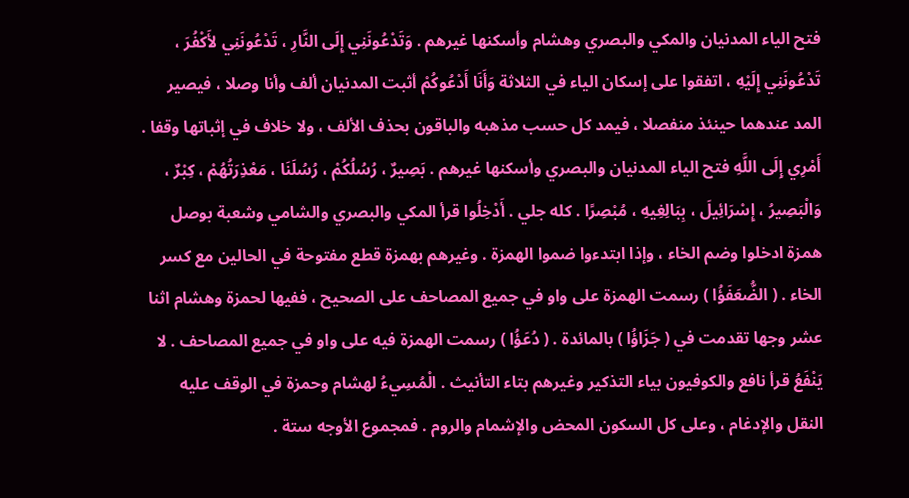فتح الياء المدنيان والمكي والبصري وهشام وأسكنها غيرهم . وَتَدْعُونَنِي إِلَى النَّارِ ، تَدْعُونَنِي لأَكْفُرَ ، تَدْعُونَنِي إِلَيْهِ ، اتفقوا على إسكان الياء في الثلاثة وَأَنَا أَدْعُوكُمْ أثبت المدنيان ألف وأنا وصلا ، فيصير المد عندهما حينئذ منفصلا ، فيمد كل حسب مذهبه والباقون بحذف الألف ، ولا خلاف في إثباتها وقفا . أَمْرِي إِلَى اللَّهِ فتح الياء المدنيان والبصري وأسكنها غيرهم . بَصِيرٌ ، رُسُلُكُمْ ، رُسُلَنَا ، مَعْذِرَتُهُمْ ، كِبْرٌ ، وَالْبَصِيرُ ، إِسْرَائِيلَ ، بِبَالِغِيهِ ، مُبْصِرًا . كله جلي . أَدْخِلُوا قرأ المكي والبصري والشامي وشعبة بوصل همزة ادخلوا وضم الخاء ، وإذا ابتدءوا ضموا الهمزة . وغيرهم بهمزة قطع مفتوحة في الحالين مع كسر الخاء . ( الضُّعَفَؤُا ) رسمت الهمزة على واو في جميع المصاحف على الصحيح ، ففيها لحمزة وهشام اثنا عشر وجها تقدمت في ( جَزَاؤُا ) بالمائدة . ( دُعَؤُا ) رسمت الهمزة فيه على واو في جميع المصاحف . لا يَنْفَعُ قرأ نافع والكوفيون بياء التذكير وغيرهم بتاء التأنيث . الْمُسِيءُ لهشام وحمزة في الوقف عليه النقل والإدغام ، وعلى كل السكون المحض والإشمام والروم . فمجموع الأوجه ستة .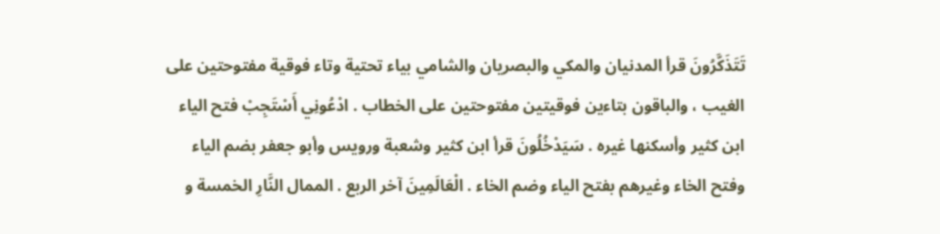تَتَذَكَّرُونَ قرأ المدنيان والمكي والبصريان والشامي بياء تحتية وتاء فوقية مفتوحتين على الغيب ، والباقون بتاءين فوقيتين مفتوحتين على الخطاب . ادْعُونِي أَسْتَجِبْ فتح الياء ابن كثير وأسكنها غيره . سَيَدْخُلُونَ قرأ ابن كثير وشعبة ورويس وأبو جعفر بضم الياء وفتح الخاء وغيرهم بفتح الياء وضم الخاء . الْعَالَمِينَ آخر الربع . الممال النَّارِ الخمسة و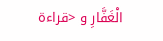الْغَفَّارِ و <قراءة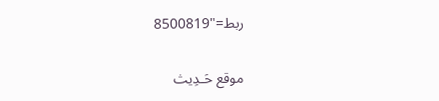ربط="8500819

موقع حَـدِيث